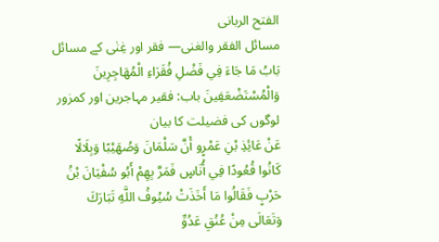الفتح الربانی
مسائل الفقر والغنى— فقر اور غِنٰی کے مسائل
بَابُ مَا جَاءَ فِي فَضْلِ فُقَرَاءِ الْمُهَاجِرِينَ وَالْمُسْتَضْعَفِينَ باب: فقیر مہاجرین اور کمزور لوگوں کی فضیلت کا بیان
عَنْ عَائِذِ بْنِ عَمْرٍو أَنَّ سَلْمَانَ وَصُهَيْبًا وَبِلَالًا كَانُوا قُعُودًا فِي أُنَاسٍ فَمَرَّ بِهِمْ أَبُو سُفْيَانَ بْنُ حَرْبٍ فَقَالُوا مَا أَخَذَتْ سُيُوفُ اللَّهِ تَبَارَكَ وَتَعَالَى مِنْ عُنُقِ عَدُوِّ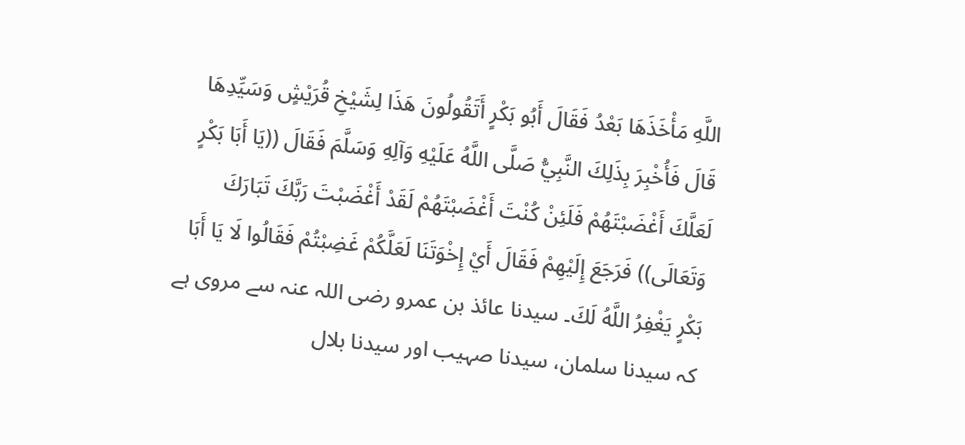اللَّهِ مَأْخَذَهَا بَعْدُ فَقَالَ أَبُو بَكْرٍ أَتَقُولُونَ هَذَا لِشَيْخِ قُرَيْشٍ وَسَيِّدِهَا قَالَ فَأُخْبِرَ بِذَلِكَ النَّبِيُّ صَلَّى اللَّهُ عَلَيْهِ وَآلِهِ وَسَلَّمَ فَقَالَ ((يَا أَبَا بَكْرٍ لَعَلَّكَ أَغْضَبْتَهُمْ فَلَئِنْ كُنْتَ أَغْضَبْتَهُمْ لَقَدْ أَغْضَبْتَ رَبَّكَ تَبَارَكَ وَتَعَالَى)) فَرَجَعَ إِلَيْهِمْ فَقَالَ أَيْ إِخْوَتَنَا لَعَلَّكُمْ غَضِبْتُمْ فَقَالُوا لَا يَا أَبَا بَكْرٍ يَغْفِرُ اللَّهُ لَكَ۔ سیدنا عائذ بن عمرو رضی اللہ عنہ سے مروی ہے کہ سیدنا سلمان، سیدنا صہیب اور سیدنا بلال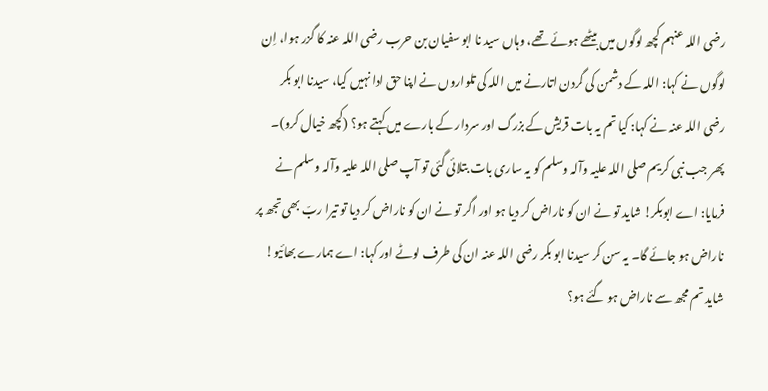رضی اللہ عنہم کچھ لوگوں میں بیٹھے ہوئے تھے، وہاں سید نا ابو سفیان بن حرب رضی اللہ عنہ کا گزر ہوا، اِن لوگوں نے کہا: اللہ کے دشمن کی گردن اتارنے میں اللہ کی تلواروں نے اپنا حق ادا نہیں کیا، سیدنا ابو بکر رضی اللہ عنہ نے کہا: کیا تم یہ بات قریش کے بزرگ اور سردار کے بارے میں کہتے ہو؟ (کچھ خیال کرو)۔ پھر جب نبی کریم صلی اللہ علیہ وآلہ وسلم کو یہ ساری بات بتلائی گئی تو آپ صلی اللہ علیہ وآلہ وسلم نے فرمایا: اے ابوبکر! شاید تو نے ان کو ناراض کر دیا ہو اور اگر تو نے ان کو ناراض کر دیا تو تیرا ربّ بھی تجھ پر ناراض ہو جائے گا۔ یہ سن کر سیدنا ابو بکر رضی اللہ عنہ ان کی طرف لوٹے اور کہا: اے ہمارے بھائیو! شاید تم مجھ سے ناراض ہو گئے ہو؟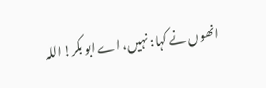انھوں نے کہا: نہیں، اے ابو بکر! اللہ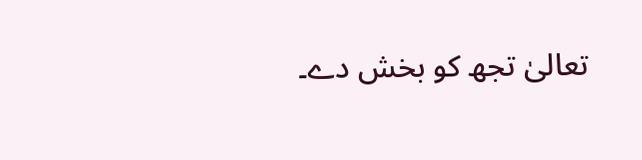تعالیٰ تجھ کو بخش دے۔